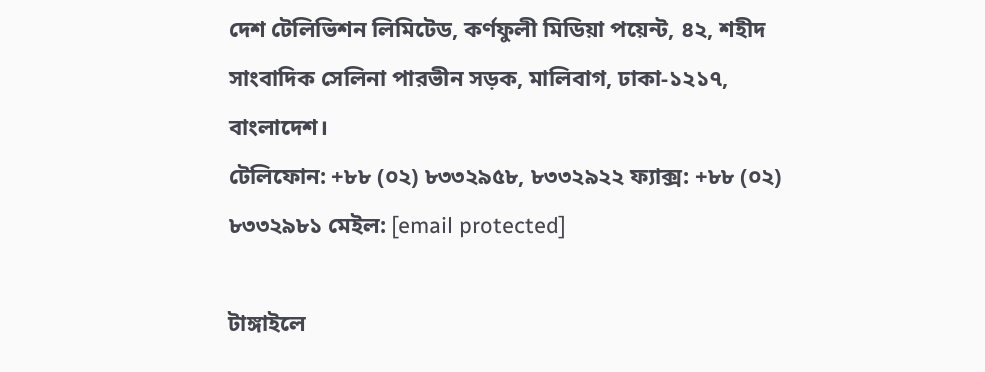দেশ টেলিভিশন লিমিটেড, কর্ণফুলী মিডিয়া পয়েন্ট, ৪২, শহীদ সাংবাদিক সেলিনা পারভীন সড়ক, মালিবাগ, ঢাকা-১২১৭, বাংলাদেশ।
টেলিফোন: +৮৮ (০২) ৮৩৩২৯৫৮, ৮৩৩২৯২২ ফ্যাক্স: +৮৮ (০২) ৮৩৩২৯৮১ মেইল: [email protected]

টাঙ্গাইলে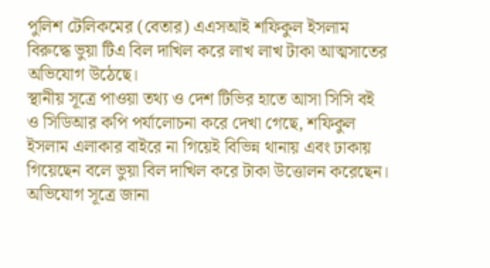পুলিশ টেলিকমের (বেতার) এএসআই শফিকুল ইসলাম বিরুদ্ধে ভুয়া টিএ বিল দাখিল করে লাখ লাখ টাকা আত্মসাতের অভিযোগ উঠেছে।
স্থানীয় সূত্রে পাওয়া তথ্য ও দেশ টিভির হাতে আসা সিসি বই ও সিডিআর কপি পর্যালোচনা করে দেখা গেছে, শফিকুল ইসলাম এলাকার বাইরে না গিয়েই বিভিন্ন থানায় এবং ঢাকায় গিয়েছেন বলে ভুয়া বিল দাখিল করে টাকা উত্তোলন করেছেন।
অভিযোগ সূত্রে জানা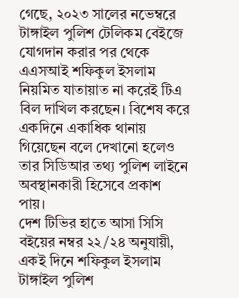গেছে, ২০২৩ সালের নভেম্বরে টাঙ্গাইল পুলিশ টেলিকম বেইজে যোগদান করার পর থেকে এএসআই শফিকুল ইসলাম নিয়মিত যাতায়াত না করেই টিএ বিল দাখিল করছেন। বিশেষ করে একদিনে একাধিক থানায় গিয়েছেন বলে দেখানো হলেও তার সিডিআর তথ্য পুলিশ লাইনে অবস্থানকারী হিসেবে প্রকাশ পায়।
দেশ টিভির হাতে আসা সিসি বইয়ের নম্বর ২২/২৪ অনুযায়ী, একই দিনে শফিকুল ইসলাম টাঙ্গাইল পুলিশ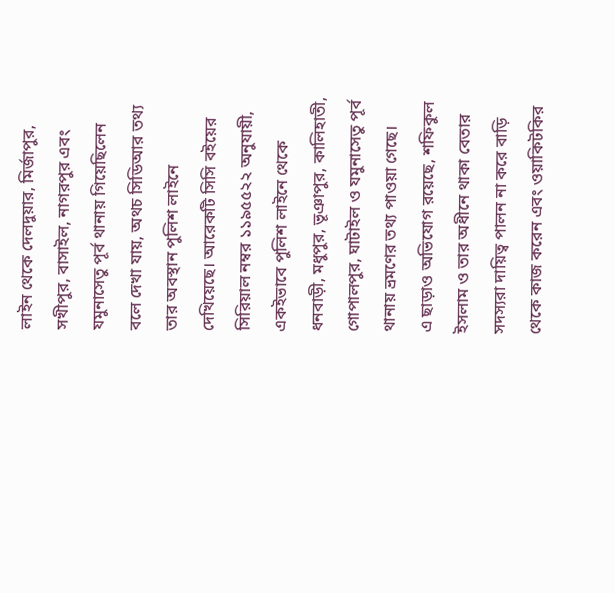লাইন থেকে দেলদুয়ার, মির্জাপুর, সখীপুর, বাসাইল, নাগরপুর এবং যমুনাসেতু পূর্ব থানায় গিয়েছিলেন বলে দেখা যায়, অথচ সিডিআর তথ্য তার অবস্থান পুলিশ লাইনে দেখিয়েছে। আরেকটি সিসি বইয়ের সিরিয়াল নম্বর ১১৯৫৫২২ অনুযায়ী, একইভাবে পুলিশ লাইনে থেকে ধনবাড়ী, মধুপুর, ভূঞাপুর, কালিহাতী, গোপালপুর, ঘাটাইল ও যমুনাসেতু পূর্ব থানায় ভ্রমণের তথ্য পাওয়া গেছে।
এ ছাড়াও অভিযোগ রয়েছে, শফিকুল ইসলাম ও তার অধীনে থাকা বেতার সদস্যরা দায়িত্ব পালন না করে বাড়ি থেকে কাজ করেন এবং ওয়াকিটকির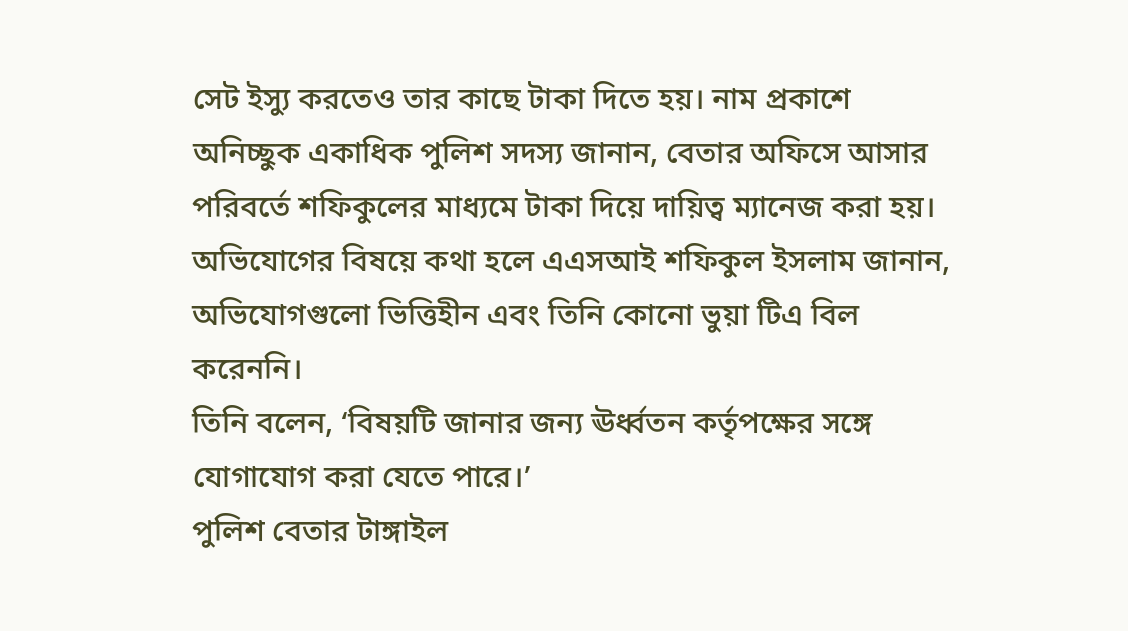সেট ইস্যু করতেও তার কাছে টাকা দিতে হয়। নাম প্রকাশে অনিচ্ছুক একাধিক পুলিশ সদস্য জানান, বেতার অফিসে আসার পরিবর্তে শফিকুলের মাধ্যমে টাকা দিয়ে দায়িত্ব ম্যানেজ করা হয়।
অভিযোগের বিষয়ে কথা হলে এএসআই শফিকুল ইসলাম জানান, অভিযোগগুলো ভিত্তিহীন এবং তিনি কোনো ভুয়া টিএ বিল করেননি।
তিনি বলেন, ‘বিষয়টি জানার জন্য ঊর্ধ্বতন কর্তৃপক্ষের সঙ্গে যোগাযোগ করা যেতে পারে।’
পুলিশ বেতার টাঙ্গাইল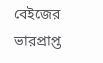বেইজের ভারপ্রাপ্ত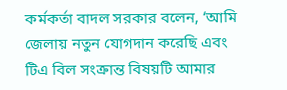কর্মকর্তা বাদল সরকার বলেন, ‘আমি জেলায় নতুন যোগদান করেছি এবং টিএ বিল সংক্রান্ত বিষয়টি আমার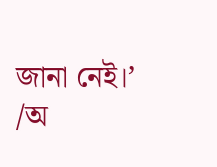জানা নেই।’
/অ